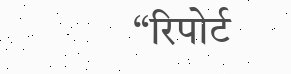“रिपोर्ट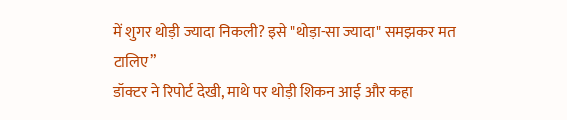में शुगर थोड़ी ज्यादा निकली? इसे "थोड़ा-सा ज्यादा" समझकर मत टालिए”
डॉक्टर ने रिपोर्ट देखी, माथे पर थोड़ी शिकन आई और कहा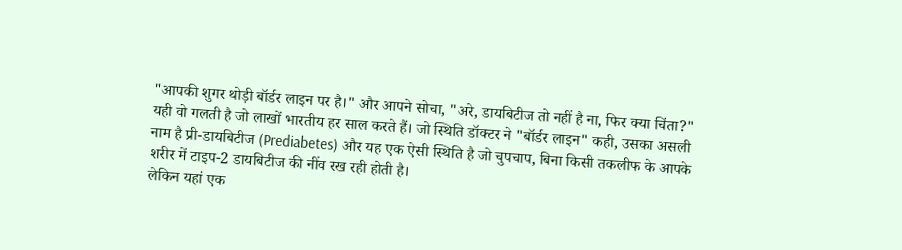"आपकी शुगर थोड़ी बॉर्डर लाइन पर है।" और आपने सोचा, "अरे, डायबिटीज तो नहीं है ना, फिर क्या चिंता?"
यही वो गलती है जो लाखों भारतीय हर साल करते हैं। जो स्थिति डॉक्टर ने "बॉर्डर लाइन" कही, उसका असली नाम है प्री-डायबिटीज (Prediabetes) और यह एक ऐसी स्थिति है जो चुपचाप, बिना किसी तकलीफ के आपके शरीर में टाइप-2 डायबिटीज की नींव रख रही होती है।
लेकिन यहां एक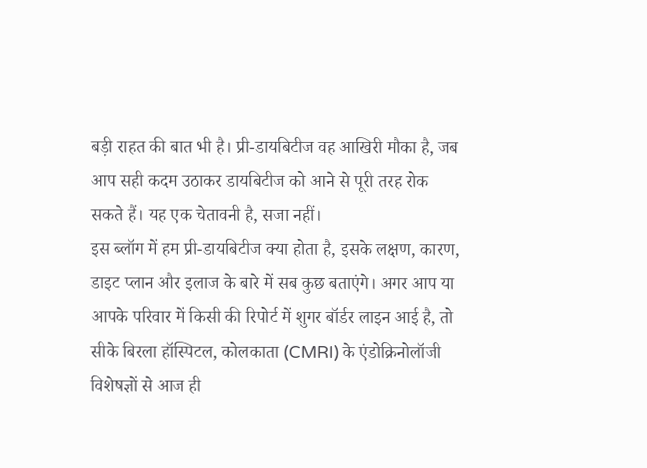बड़ी राहत की बात भी है। प्री-डायबिटीज वह आखिरी मौका है, जब आप सही कदम उठाकर डायबिटीज को आने से पूरी तरह रोक सकते हैं। यह एक चेतावनी है, सजा नहीं।
इस ब्लॉग में हम प्री-डायबिटीज क्या होता है, इसके लक्षण, कारण, डाइट प्लान और इलाज के बारे में सब कुछ बताएंगे। अगर आप या आपके परिवार में किसी की रिपोर्ट में शुगर बॉर्डर लाइन आई है, तो सीके बिरला हॉस्पिटल, कोलकाता (CMRI) के एंडोक्रिनोलॉजी विशेषज्ञों से आज ही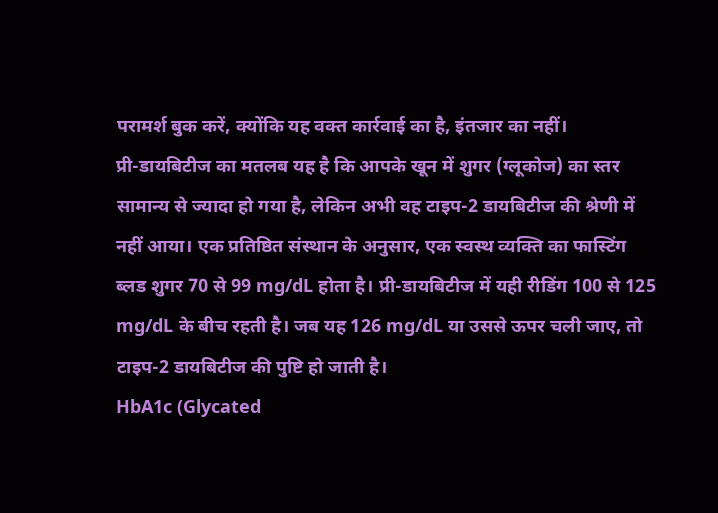परामर्श बुक करें, क्योंकि यह वक्त कार्रवाई का है, इंतजार का नहीं।
प्री-डायबिटीज का मतलब यह है कि आपके खून में शुगर (ग्लूकोज) का स्तर सामान्य से ज्यादा हो गया है, लेकिन अभी वह टाइप-2 डायबिटीज की श्रेणी में नहीं आया। एक प्रतिष्ठित संस्थान के अनुसार, एक स्वस्थ व्यक्ति का फास्टिंग ब्लड शुगर 70 से 99 mg/dL होता है। प्री-डायबिटीज में यही रीडिंग 100 से 125 mg/dL के बीच रहती है। जब यह 126 mg/dL या उससे ऊपर चली जाए, तो टाइप-2 डायबिटीज की पुष्टि हो जाती है।
HbA1c (Glycated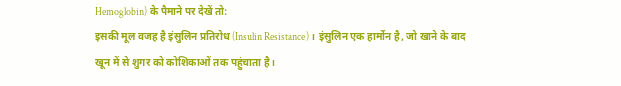Hemoglobin) के पैमाने पर देखें तो:
इसकी मूल वजह है इंसुलिन प्रतिरोध (Insulin Resistance)। इंसुलिन एक हार्मोन है, जो खाने के बाद खून में से शुगर को कोशिकाओं तक पहुंचाता है।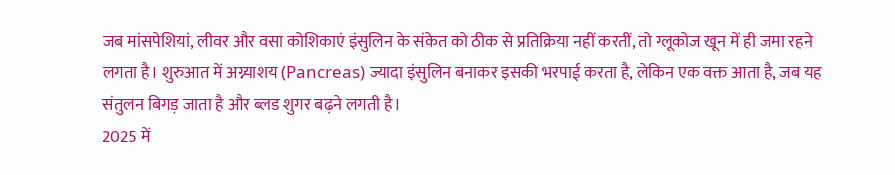जब मांसपेशियां, लीवर और वसा कोशिकाएं इंसुलिन के संकेत को ठीक से प्रतिक्रिया नहीं करतीं, तो ग्लूकोज खून में ही जमा रहने लगता है। शुरुआत में अग्न्याशय (Pancreas) ज्यादा इंसुलिन बनाकर इसकी भरपाई करता है, लेकिन एक वक्त आता है, जब यह संतुलन बिगड़ जाता है और ब्लड शुगर बढ़ने लगती है।
2025 में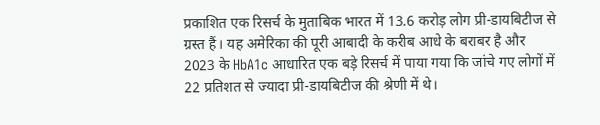प्रकाशित एक रिसर्च के मुताबिक भारत में 13.6 करोड़ लोग प्री-डायबिटीज से ग्रस्त हैं। यह अमेरिका की पूरी आबादी के करीब आधे के बराबर है और 2023 के HbA1c आधारित एक बड़े रिसर्च में पाया गया कि जांचे गए लोगों में 22 प्रतिशत से ज्यादा प्री-डायबिटीज की श्रेणी में थे।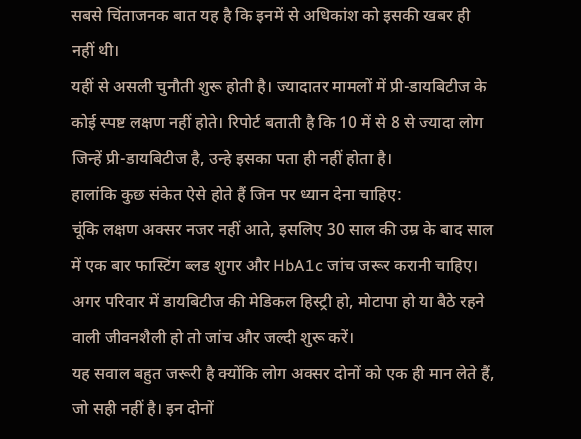सबसे चिंताजनक बात यह है कि इनमें से अधिकांश को इसकी खबर ही नहीं थी।
यहीं से असली चुनौती शुरू होती है। ज्यादातर मामलों में प्री-डायबिटीज के कोई स्पष्ट लक्षण नहीं होते। रिपोर्ट बताती है कि 10 में से 8 से ज्यादा लोग जिन्हें प्री-डायबिटीज है, उन्हे इसका पता ही नहीं होता है।
हालांकि कुछ संकेत ऐसे होते हैं जिन पर ध्यान देना चाहिए:
चूंकि लक्षण अक्सर नजर नहीं आते, इसलिए 30 साल की उम्र के बाद साल में एक बार फास्टिंग ब्लड शुगर और HbA1c जांच जरूर करानी चाहिए। अगर परिवार में डायबिटीज की मेडिकल हिस्ट्री हो, मोटापा हो या बैठे रहने वाली जीवनशैली हो तो जांच और जल्दी शुरू करें।
यह सवाल बहुत जरूरी है क्योंकि लोग अक्सर दोनों को एक ही मान लेते हैं, जो सही नहीं है। इन दोनों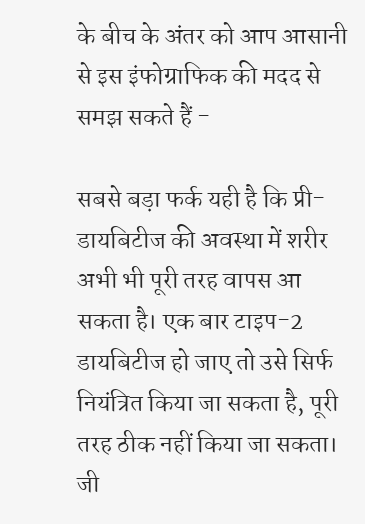के बीच के अंतर को आप आसानी से इस इंफोग्राफिक की मदद से समझ सकते हैं -

सबसे बड़ा फर्क यही है कि प्री-डायबिटीज की अवस्था में शरीर अभी भी पूरी तरह वापस आ सकता है। एक बार टाइप-2 डायबिटीज हो जाए तो उसे सिर्फ नियंत्रित किया जा सकता है, पूरी तरह ठीक नहीं किया जा सकता।
जी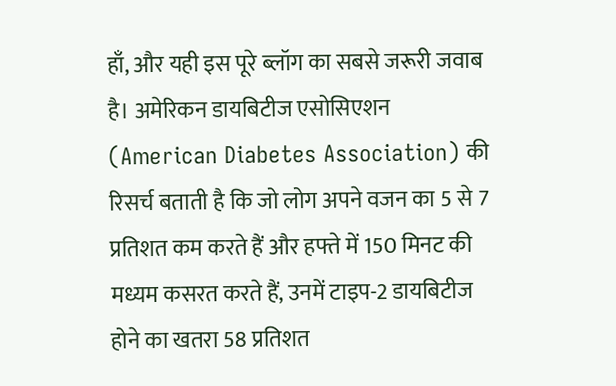हाँ, और यही इस पूरे ब्लॉग का सबसे जरूरी जवाब है। अमेरिकन डायबिटीज एसोसिएशन (American Diabetes Association) की रिसर्च बताती है कि जो लोग अपने वजन का 5 से 7 प्रतिशत कम करते हैं और हफ्ते में 150 मिनट की मध्यम कसरत करते हैं, उनमें टाइप-2 डायबिटीज होने का खतरा 58 प्रतिशत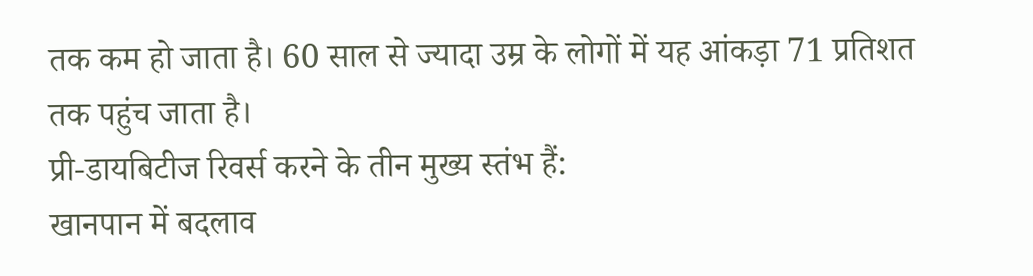तक कम हो जाता है। 60 साल से ज्यादा उम्र के लोगों में यह आंकड़ा 71 प्रतिशत तक पहुंच जाता है।
प्री-डायबिटीज रिवर्स करने के तीन मुख्य स्तंभ हैं:
खानपान में बदलाव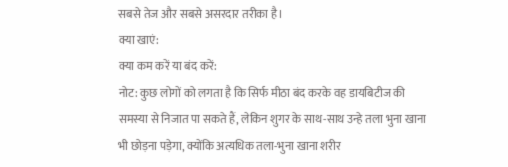सबसे तेज और सबसे असरदार तरीका है।
क्या खाएं:
क्या कम करें या बंद करें:
नोट: कुछ लोगों को लगता है कि सिर्फ मीठा बंद करके वह डायबिटीज की समस्या से निजात पा सकते हैं, लेकिन शुगर के साथ-साथ उन्हे तला भुना खाना भी छोड़ना पड़ेगा, क्योंकि अत्यधिक तला-भुना खाना शरीर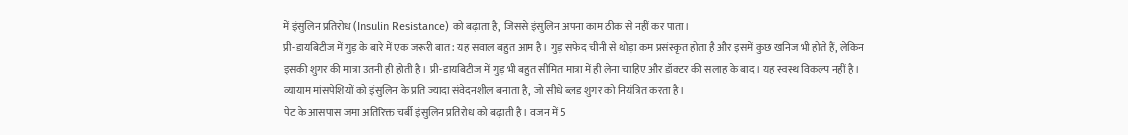में इंसुलिन प्रतिरोध (Insulin Resistance) को बढ़ाता है, जिससे इंसुलिन अपना काम ठीक से नहीं कर पाता।
प्री-डायबिटीज में गुड़ के बारे में एक जरूरी बात: यह सवाल बहुत आम है। गुड़ सफेद चीनी से थोड़ा कम प्रसंस्कृत होता है और इसमें कुछ खनिज भी होते हैं, लेकिन इसकी शुगर की मात्रा उतनी ही होती है। प्री-डायबिटीज में गुड़ भी बहुत सीमित मात्रा में ही लेना चाहिए और डॉक्टर की सलाह के बाद। यह स्वस्थ विकल्प नहीं है।
व्यायाम मांसपेशियों को इंसुलिन के प्रति ज्यादा संवेदनशील बनाता है, जो सीधे ब्लड शुगर को नियंत्रित करता है।
पेट के आसपास जमा अतिरिक्त चर्बी इंसुलिन प्रतिरोध को बढ़ाती है। वजन में 5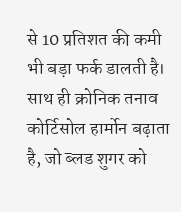से 10 प्रतिशत की कमी भी बड़ा फर्क डालती है। साथ ही क्रोनिक तनाव कोर्टिसोल हार्मोन बढ़ाता है, जो ब्लड शुगर को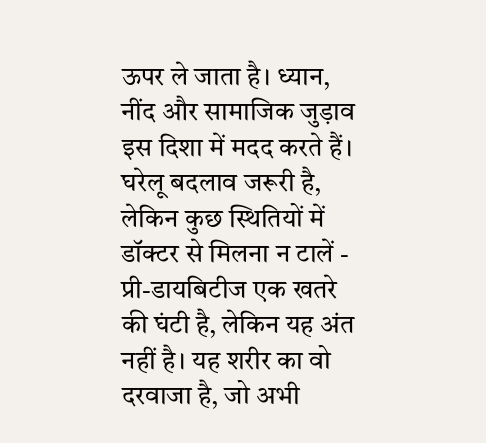ऊपर ले जाता है। ध्यान, नींद और सामाजिक जुड़ाव इस दिशा में मदद करते हैं।
घरेलू बदलाव जरूरी है, लेकिन कुछ स्थितियों में डॉक्टर से मिलना न टालें -
प्री-डायबिटीज एक खतरे की घंटी है, लेकिन यह अंत नहीं है। यह शरीर का वो दरवाजा है, जो अभी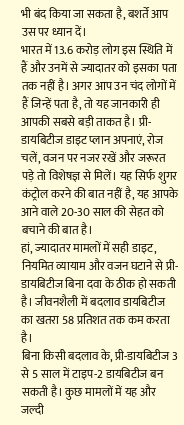भी बंद किया जा सकता है, बशर्ते आप उस पर ध्यान दें।
भारत में 13.6 करोड़ लोग इस स्थिति में हैं और उनमें से ज्यादातर को इसका पता तक नहीं है। अगर आप उन चंद लोगों में हैं जिन्हें पता है, तो यह जानकारी ही आपकी सबसे बड़ी ताकत है। प्री-डायबिटीज डाइट प्लान अपनाएं, रोज चलें, वजन पर नजर रखें और जरूरत पड़े तो विशेषज्ञ से मिलें। यह सिर्फ शुगर कंट्रोल करने की बात नहीं है, यह आपके आने वाले 20-30 साल की सेहत को बचाने की बात है।
हां, ज्यादातर मामलों में सही डाइट, नियमित व्यायाम और वजन घटाने से प्री-डायबिटीज बिना दवा के ठीक हो सकती है। जीवनशैली में बदलाव डायबिटीज का खतरा 58 प्रतिशत तक कम करता है।
बिना किसी बदलाव के, प्री-डायबिटीज 3 से 5 साल में टाइप-2 डायबिटीज बन सकती है। कुछ मामलों में यह और जल्दी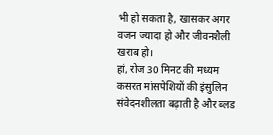भी हो सकता है, खासकर अगर वजन ज्यादा हो और जीवनशैली खराब हो।
हां, रोज 30 मिनट की मध्यम कसरत मांसपेशियों की इंसुलिन संवेदनशीलता बढ़ाती है और ब्लड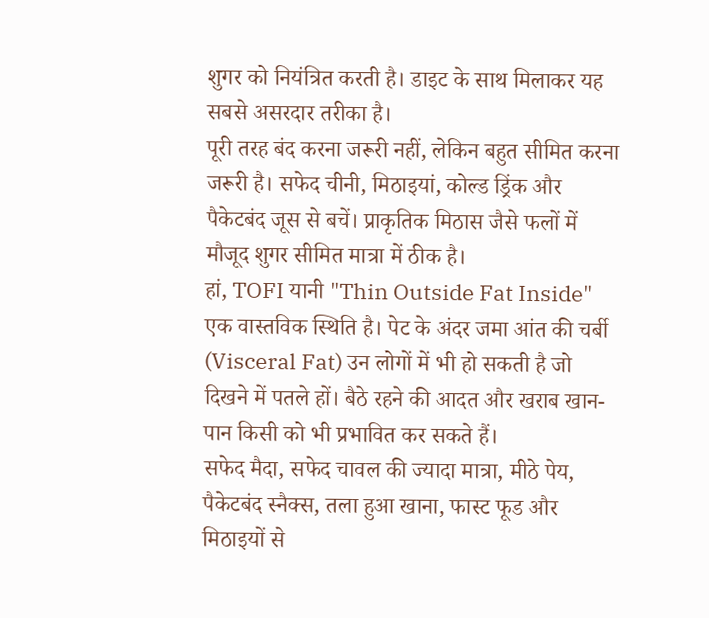शुगर को नियंत्रित करती है। डाइट के साथ मिलाकर यह सबसे असरदार तरीका है।
पूरी तरह बंद करना जरूरी नहीं, लेकिन बहुत सीमित करना जरूरी है। सफेद चीनी, मिठाइयां, कोल्ड ड्रिंक और पैकेटबंद जूस से बचें। प्राकृतिक मिठास जैसे फलों में मौजूद शुगर सीमित मात्रा में ठीक है।
हां, TOFI यानी "Thin Outside Fat Inside" एक वास्तविक स्थिति है। पेट के अंदर जमा आंत की चर्बी (Visceral Fat) उन लोगों में भी हो सकती है जो दिखने में पतले हों। बैठे रहने की आदत और खराब खान-पान किसी को भी प्रभावित कर सकते हैं।
सफेद मैदा, सफेद चावल की ज्यादा मात्रा, मीठे पेय, पैकेटबंद स्नैक्स, तला हुआ खाना, फास्ट फूड और मिठाइयों से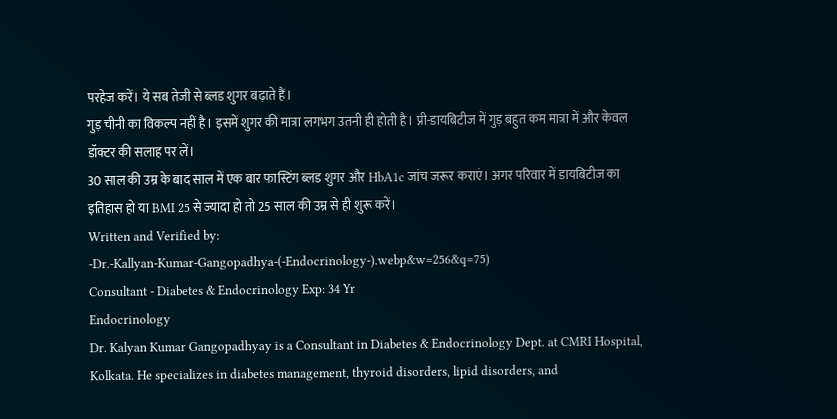परहेज करें। ये सब तेजी से ब्लड शुगर बढ़ाते हैं।
गुड़ चीनी का विकल्प नहीं है। इसमें शुगर की मात्रा लगभग उतनी ही होती है। प्री-डायबिटीज में गुड़ बहुत कम मात्रा में और केवल डॉक्टर की सलाह पर लें।
30 साल की उम्र के बाद साल में एक बार फास्टिंग ब्लड शुगर और HbA1c जांच जरूर कराएं। अगर परिवार में डायबिटीज का इतिहास हो या BMI 25 से ज्यादा हो तो 25 साल की उम्र से ही शुरू करें।
Written and Verified by:
-Dr.-Kallyan-Kumar-Gangopadhya-(-Endocrinology-).webp&w=256&q=75)
Consultant - Diabetes & Endocrinology Exp: 34 Yr
Endocrinology
Dr. Kalyan Kumar Gangopadhyay is a Consultant in Diabetes & Endocrinology Dept. at CMRI Hospital, Kolkata. He specializes in diabetes management, thyroid disorders, lipid disorders, and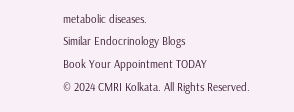metabolic diseases.
Similar Endocrinology Blogs
Book Your Appointment TODAY
© 2024 CMRI Kolkata. All Rights Reserved.